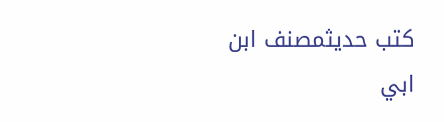کتب حدیثمصنف ابن ابي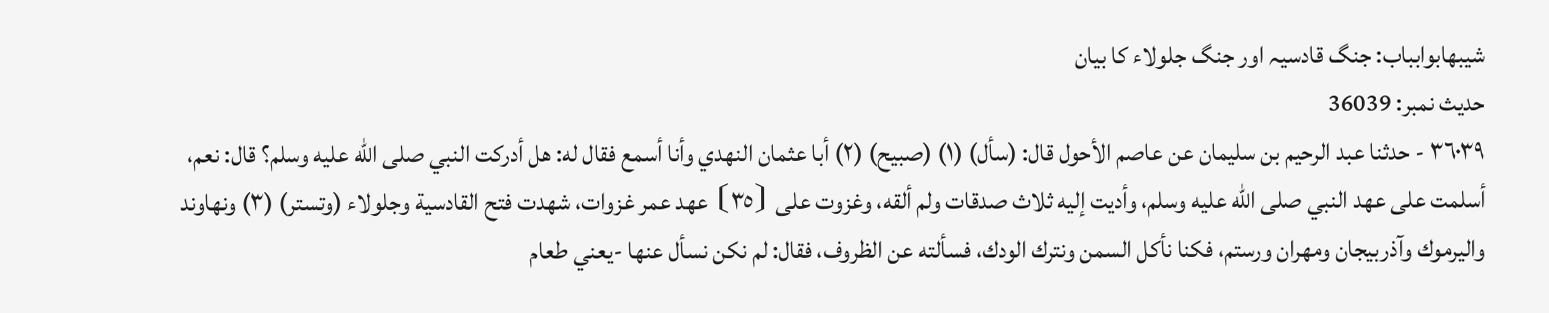شيبهابوابباب: جنگ قادسیہ اور جنگ جلولاء کا بیان
حدیث نمبر: 36039
٣٦٠٣٩ - حدثنا عبد الرحيم بن سليمان عن عاصم الأحول قال: (سأل) (١) (صبيح) (٢) أبا عثمان النهدي وأنا أسمع فقال له: هل أدركت النبي صلى الله عليه وسلم؟ قال: نعم، أسلمت على عهد النبي صلى الله عليه وسلم، وأديت إليه ثلاث صدقات ولم ألقه، وغزوت على ⦗٣٥⦘ عهد عمر غزوات، شهدت فتح القادسية وجلولاء (وتستر) (٣) ونهاوند واليرموك وآذربيجان ومهران ورستم، فكنا نأكل السمن ونترك الودك، فسألته عن الظروف، فقال: لم نكن نسأل عنها -يعني طعام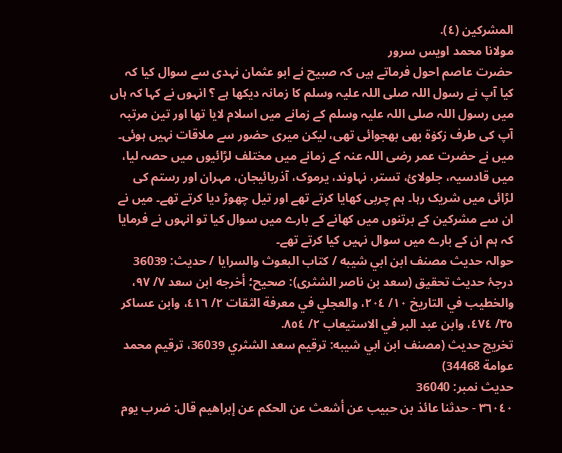المشركين (٤).
مولانا محمد اویس سرور
حضرت عاصم احول فرماتے ہیں کہ صبیح نے ابو عثمان نہدی سے سوال کیا کہ کیا آپ نے رسول اللہ صلی اللہ علیہ وسلم کا زمانہ دیکھا ہے ؟ انہوں نے کہا کہ ہاں میں رسول اللہ صلی اللہ علیہ وسلم کے زمانے میں اسلام لایا تھا اور تین مرتبہ آپ کی طرف زکوٰۃ بھی بھجوائی تھی، لیکن میری حضور سے ملاقات نہیں ہوئی۔ میں نے حضرت عمر رضی اللہ عنہ کے زمانے میں مختلف لڑائیوں میں حصہ لیا، میں قادسیہ، جلولائ، تستر، نہاوند، یرموک، آذربائیجان، مہران اور رستم کی لڑائی میں شریک رہا۔ ہم چربی کھایا کرتے تھے اور تیل چھوڑ دیا کرتے تھے۔ میں نے ان سے مشرکین کے برتنوں میں کھانے کے بارے میں سوال کیا تو انہوں نے فرمایا کہ ہم ان کے بارے میں سوال نہیں کیا کرتے تھے۔
حوالہ حدیث مصنف ابن ابي شيبه / كتاب البعوث والسرايا / حدیث: 36039
درجۂ حدیث تحقیق (سعد بن ناصر الشثری): صحيح؛ أخرجه ابن سعد ٧/ ٩٧، والخطيب في التاريخ ١٠/ ٢٠٤، والعجلي في معرفة الثقات ٢/ ٤١٦، وابن عساكر ٣٥/ ٤٧٤، وابن عبد البر في الاستيعاب ٢/ ٨٥٤.
تخریج حدیث (مصنف ابن ابي شيبه: ترقيم سعد الشثري 36039، ترقيم محمد عوامة 34468)
حدیث نمبر: 36040
٣٦٠٤٠ - حدثنا عائذ بن حبيب عن أشعث عن الحكم عن إبراهيم قال: ضرب يوم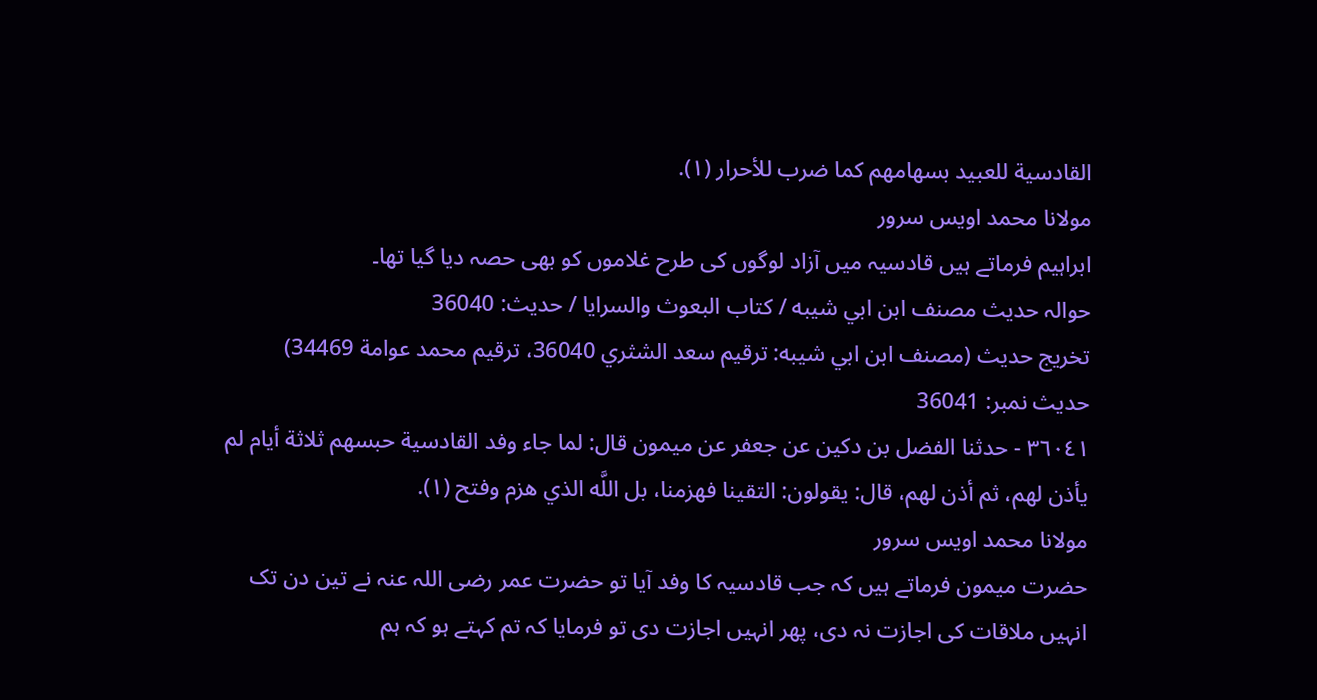القادسية للعبيد بسهامهم كما ضرب للأحرار (١).
مولانا محمد اویس سرور
ابراہیم فرماتے ہیں قادسیہ میں آزاد لوگوں کی طرح غلاموں کو بھی حصہ دیا گیا تھا۔
حوالہ حدیث مصنف ابن ابي شيبه / كتاب البعوث والسرايا / حدیث: 36040
تخریج حدیث (مصنف ابن ابي شيبه: ترقيم سعد الشثري 36040، ترقيم محمد عوامة 34469)
حدیث نمبر: 36041
٣٦٠٤١ - حدثنا الفضل بن دكين عن جعفر عن ميمون قال: لما جاء وفد القادسية حبسهم ثلاثة أيام لم يأذن لهم، ثم أذن لهم، قال: يقولون: التقينا فهزمنا، بل اللَّه الذي هزم وفتح (١).
مولانا محمد اویس سرور
حضرت میمون فرماتے ہیں کہ جب قادسیہ کا وفد آیا تو حضرت عمر رضی اللہ عنہ نے تین دن تک انہیں ملاقات کی اجازت نہ دی، پھر انہیں اجازت دی تو فرمایا کہ تم کہتے ہو کہ ہم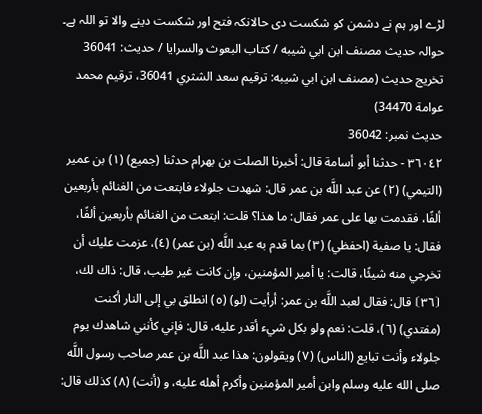لڑے اور ہم نے دشمن کو شکست دی حالانکہ فتح اور شکست دینے والا تو اللہ ہے۔
حوالہ حدیث مصنف ابن ابي شيبه / كتاب البعوث والسرايا / حدیث: 36041
تخریج حدیث (مصنف ابن ابي شيبه: ترقيم سعد الشثري 36041، ترقيم محمد عوامة 34470)
حدیث نمبر: 36042
٣٦٠٤٢ - حدثنا أبو أسامة قال: أخبرنا الصلت بن بهرام حدثنا (جميع) (١) بن عمير (التيمي) (٢) عن عبد اللَّه بن عمر قال: شهدت جلولاء فابتعت من الغنائم بأربعين ألفًا، فقدمت بها على عمر فقال: ما هذا؟ قلت: ابتعت من الغنائم بأربعين ألفًا، فقال: يا صفية (احفظي) (٣) بما قدم به عبد اللَّه (بن عمر) (٤)، عزمت عليك أن تخرجي منه شيئًا، قالت: يا أمير المؤمنين، وإن كانت غير طيب، قال: ذاك لك، ⦗٣٦⦘ قال: فقال لعبد اللَّه بن عمر: أرأيت (لو) (٥) انطلق بي إلى النار أكنت (مفتدي) (٦)، قلت: نعم ولو بكل شيء أقدر عليه، قال: فإني كأنني شاهدك يوم جلولاء وأنت تبايع (الناس) (٧) ويقولون: هذا عبد اللَّه بن عمر صاحب رسول اللَّه صلى الله عليه وسلم وابن أمير المؤمنين وأكرم أهله عليه، و (أنت) (٨) كذلك قال: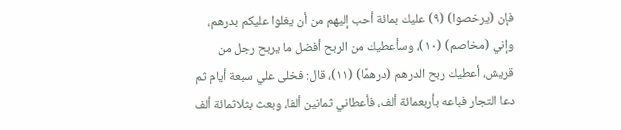فإن (يرخصوا) (٩) عليك بمائة أحب إليهم من أن يغلوا عليكم بدرهم، وإني (مخاصم) (١٠)، وسأعطيك من الربح أفضل ما يربح رجل من قريش، أعطيك ربح الدرهم (درهمًا) (١١)، قال: فخلى علي سبعة أيام ثم دعا التجار فباعه بأربعمائة ألف، فأعطاني ثمانين ألفا، وبعث بثلاثمائة ألف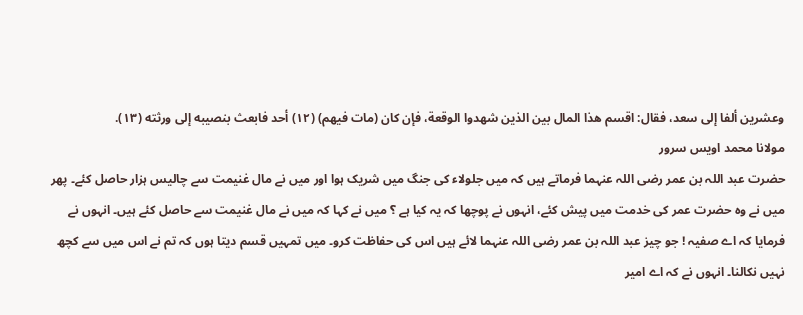وعشرين ألفا إلى سعد، فقال: اقسم هذا المال بين الذين شهدوا الوقعة، فإن كان (مات فيهم) (١٢) أحد فابعث بنصيبه إلى ورثته (١٣).
مولانا محمد اویس سرور
حضرت عبد اللہ بن عمر رضی اللہ عنہما فرماتے ہیں کہ میں جلولاء کی جنگ میں شریک ہوا اور میں نے مال غنیمت سے چالیس ہزار حاصل کئے۔ پھر میں نے وہ حضرت عمر کی خدمت میں پیش کئے، انہوں نے پوچھا کہ یہ کیا ہے ؟ میں نے کہا کہ میں نے مال غنیمت سے حاصل کئے ہیں۔ انہوں نے فرمایا کہ اے صفیہ ! جو چیز عبد اللہ بن عمر رضی اللہ عنہما لائے ہیں اس کی حفاظت کرو۔ میں تمہیں قسم دیتا ہوں کہ تم نے اس میں سے کچھ نہیں نکالنا۔ انہوں نے کہ اے امیر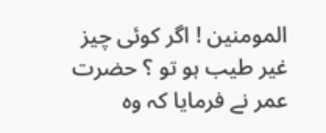المومنین ! اگر کوئی چیز غیر طیب ہو تو ؟ حضرت عمر نے فرمایا کہ وہ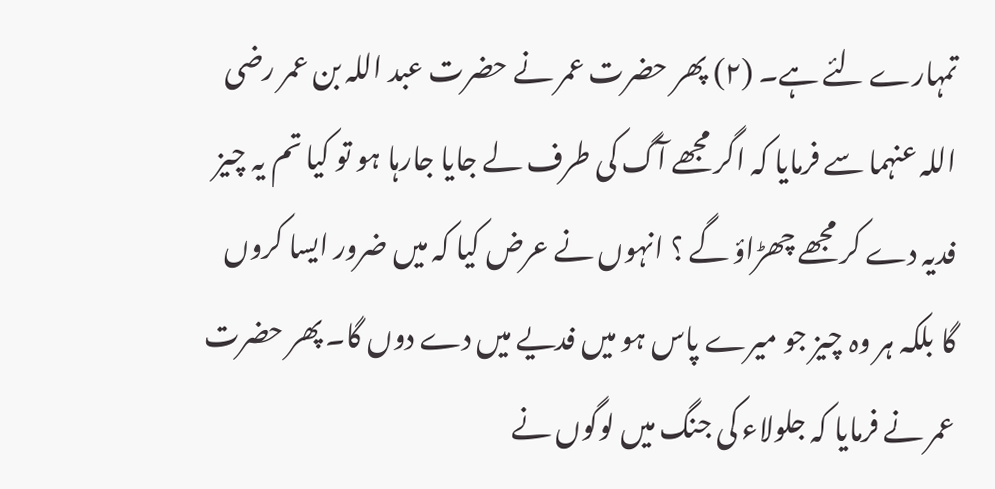تمہارے لئے ہے۔ (٢) پھر حضرت عمر نے حضرت عبد اللہ بن عمر رضی اللہ عنہما سے فرمایا کہ اگر مجھے آگ کی طرف لے جایا جارہا ہو تو کیا تم یہ چیز فدیہ دے کر مجھے چھڑاؤ گے ؟ انہوں نے عرض کیا کہ میں ضرور ایسا کروں گا بلکہ ہر وہ چیز جو میرے پاس ہو میں فدیے میں دے دوں گا۔ پھر حضرت عمر نے فرمایا کہ جلولاء کی جنگ میں لوگوں نے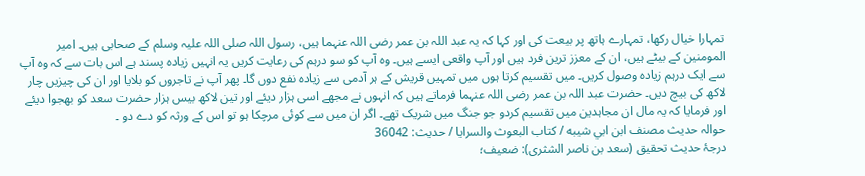تمہارا خیال رکھا، تمہارے ہاتھ پر بیعت کی اور کہا کہ یہ عبد اللہ بن عمر رضی اللہ عنہما ہیں، رسول اللہ صلی اللہ علیہ وسلم کے صحابی ہیں۔ امیر المومنین کے بیٹے ہیں، ان کے معزز ترین فرد ہیں اور آپ واقعی ایسے ہیں۔ وہ آپ کو سو درہم کی رعایت کریں یہ انہیں زیادہ پسند ہے اس بات سے کہ وہ آپ سے ایک درہم زیادہ وصول کریں۔ میں تقسیم کرتا ہوں میں تمہیں قریش کے ہر آدمی سے زیادہ نفع دوں گا۔ پھر آپ نے تاجروں کو بلایا اور ان کی چیزیں چار لاکھ کی بیچ دیں۔ حضرت عبد اللہ بن عمر رضی اللہ عنہما فرماتے ہیں کہ انہوں نے مجھے اسی ہزار دیئے اور تین لاکھ بیس ہزار حضرت سعد کو بھجوا دیئے اور فرمایا کہ یہ مال ان مجاہدین میں تقسیم کردو جو جنگ میں شریک تھے۔ اگر ان میں سے کوئی مرچکا ہو تو اس کے ورثہ کو دے دو ۔
حوالہ حدیث مصنف ابن ابي شيبه / كتاب البعوث والسرايا / حدیث: 36042
درجۂ حدیث تحقیق (سعد بن ناصر الشثری): ضعيف؛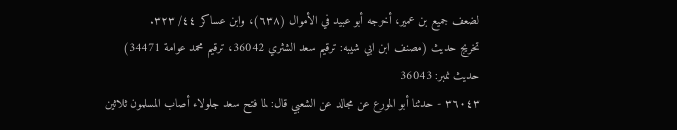لضعف جميع بن عمير، أخرجه أبو عبيد في الأموال (٦٣٨)، وابن عساكر ٤٤/ ٣٢٣.
تخریج حدیث (مصنف ابن ابي شيبه: ترقيم سعد الشثري 36042، ترقيم محمد عوامة 34471)
حدیث نمبر: 36043
٣٦٠٤٣ - حدثنا أبو المورع عن مجالد عن الشعبي قال: لما فتح سعد جلولاء أصاب المسلمون ثلاثين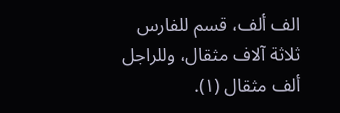الف ألف، قسم للفارس ثلاثة آلاف مثقال، وللراجل ألف مثقال (١).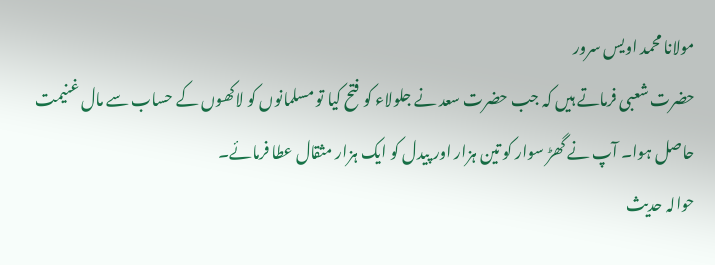مولانا محمد اویس سرور
حضرت شعبی فرماتے ہیں کہ جب حضرت سعد نے جلولاء کو فتح کیا تو مسلمانوں کو لاکھوں کے حساب سے مال غنیمت حاصل ہوا۔ آپ نے گھڑ سوار کو تین ہزار اور پیدل کو ایک ہزار مثقال عطا فرمائے۔
حوالہ حدیث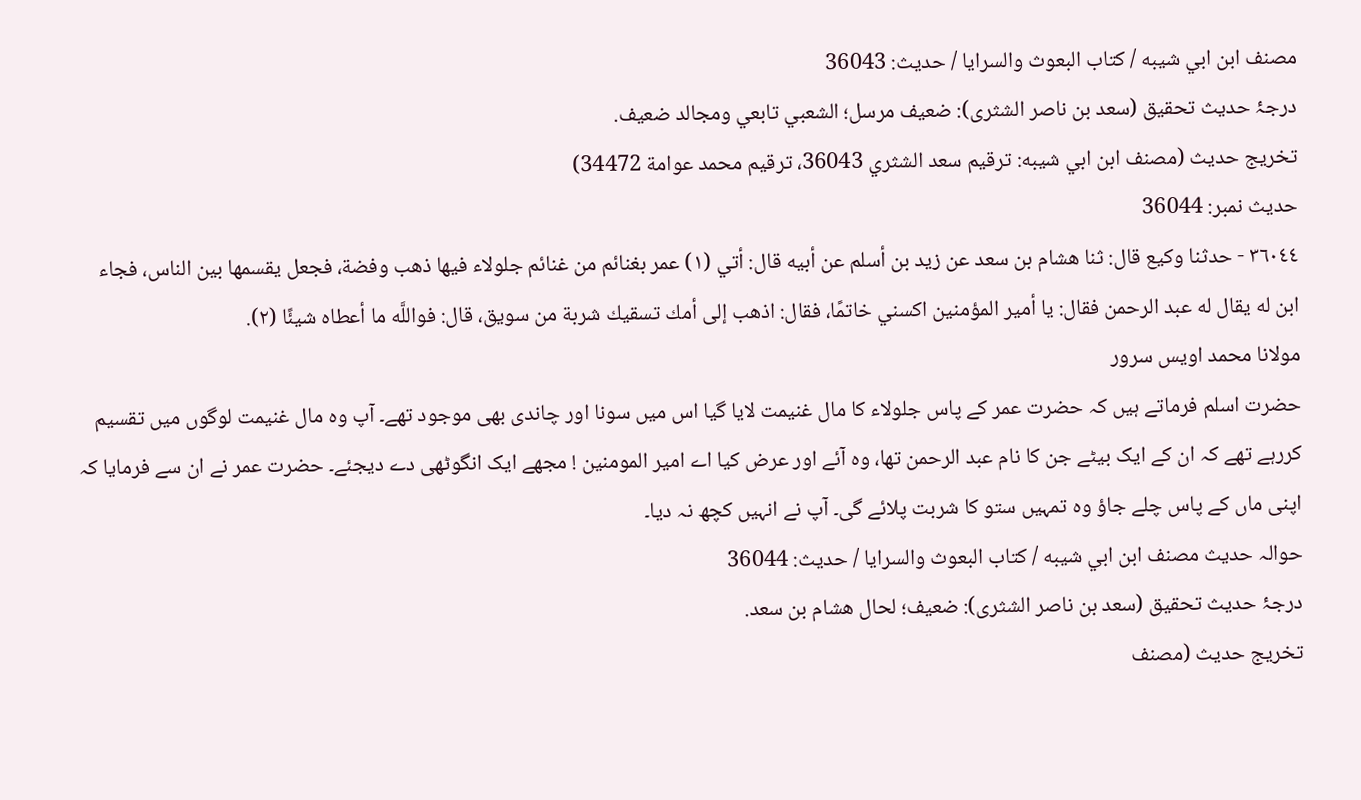مصنف ابن ابي شيبه / كتاب البعوث والسرايا / حدیث: 36043
درجۂ حدیث تحقیق (سعد بن ناصر الشثری): ضعيف مرسل؛ الشعبي تابعي ومجالد ضعيف.
تخریج حدیث (مصنف ابن ابي شيبه: ترقيم سعد الشثري 36043، ترقيم محمد عوامة 34472)
حدیث نمبر: 36044
٣٦٠٤٤ - حدثنا وكيع قال: ثنا هشام بن سعد عن زيد بن أسلم عن أبيه قال: أتي (١) عمر بغنائم من غنائم جلولاء فيها ذهب وفضة، فجعل يقسمها بين الناس، فجاء ابن له يقال له عبد الرحمن فقال: يا أمير المؤمنين اكسني خاتمًا، فقال: اذهب إلى أمك تسقيك شربة من سويق، قال: فواللَّه ما أعطاه شيئًا (٢).
مولانا محمد اویس سرور
حضرت اسلم فرماتے ہیں کہ حضرت عمر کے پاس جلولاء کا مال غنیمت لایا گیا اس میں سونا اور چاندی بھی موجود تھے۔ آپ وہ مال غنیمت لوگوں میں تقسیم کررہے تھے کہ ان کے ایک بیٹے جن کا نام عبد الرحمن تھا، وہ آئے اور عرض کیا اے امیر المومنین ! مجھے ایک انگوٹھی دے دیجئے۔ حضرت عمر نے ان سے فرمایا کہ اپنی ماں کے پاس چلے جاؤ وہ تمہیں ستو کا شربت پلائے گی۔ آپ نے انہیں کچھ نہ دیا۔
حوالہ حدیث مصنف ابن ابي شيبه / كتاب البعوث والسرايا / حدیث: 36044
درجۂ حدیث تحقیق (سعد بن ناصر الشثری): ضعيف؛ لحال هشام بن سعد.
تخریج حدیث (مصنف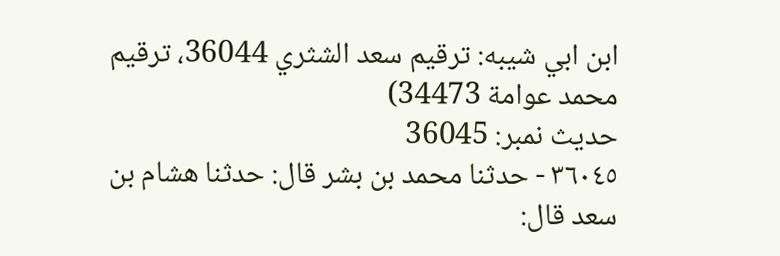ابن ابي شيبه: ترقيم سعد الشثري 36044، ترقيم محمد عوامة 34473)
حدیث نمبر: 36045
٣٦٠٤٥ - حدثنا محمد بن بشر قال: حدثنا هشام بن سعد قال: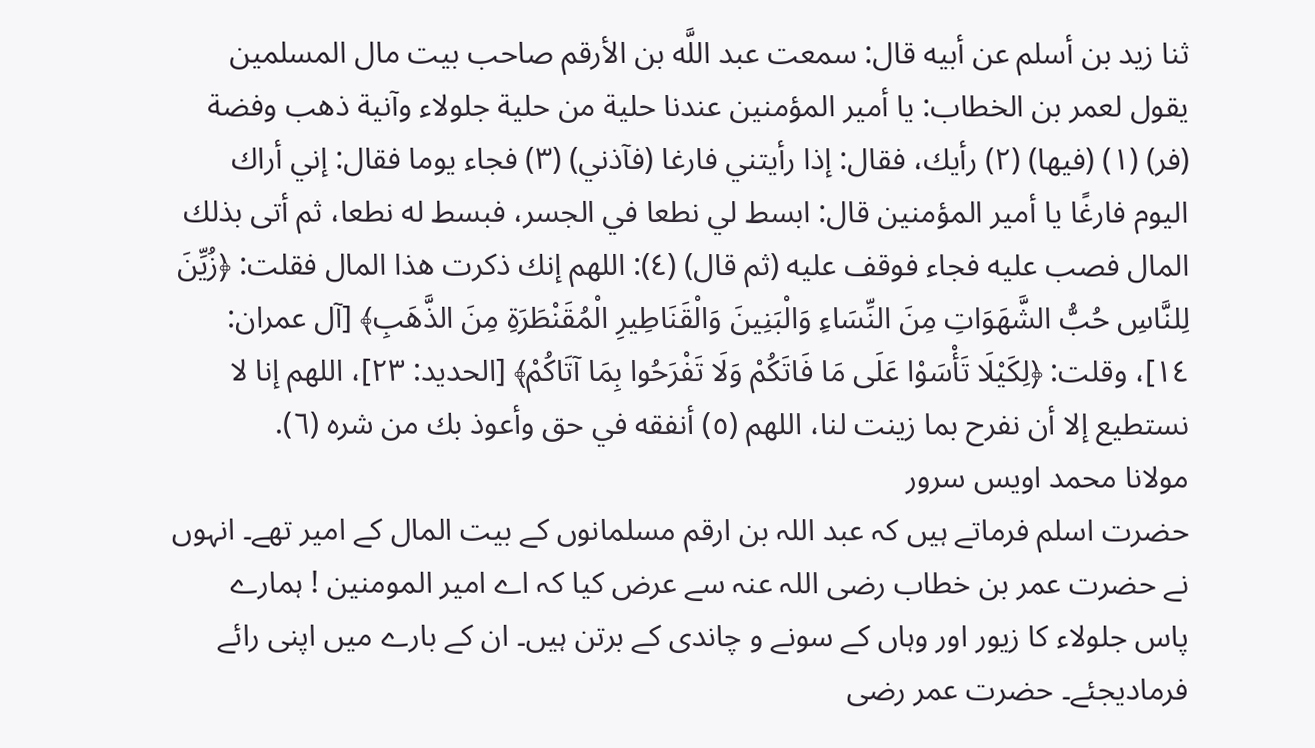ثنا زيد بن أسلم عن أبيه قال: سمعت عبد اللَّه بن الأرقم صاحب بيت مال المسلمين يقول لعمر بن الخطاب: يا أمير المؤمنين عندنا حلية من حلية جلولاء وآنية ذهب وفضة (فر) (١) (فيها) (٢) رأيك، فقال: إذا رأيتني فارغا (فآذني) (٣) فجاء يوما فقال: إني أراك اليوم فارغًا يا أمير المؤمنين قال: ابسط لي نطعا في الجسر، فبسط له نطعا، ثم أتى بذلك المال فصب عليه فجاء فوقف عليه (ثم قال) (٤): اللهم إنك ذكرت هذا المال فقلت: ﴿زُيِّنَ لِلنَّاسِ حُبُّ الشَّهَوَاتِ مِنَ النِّسَاءِ وَالْبَنِينَ وَالْقَنَاطِيرِ الْمُقَنْطَرَةِ مِنَ الذَّهَبِ﴾ [آل عمران: ١٤]، وقلت: ﴿لِكَيْلَا تَأْسَوْا عَلَى مَا فَاتَكُمْ وَلَا تَفْرَحُوا بِمَا آتَاكُمْ﴾ [الحديد: ٢٣]، اللهم إنا لا نستطيع إلا أن نفرح بما زينت لنا، اللهم (٥) أنفقه في حق وأعوذ بك من شره (٦).
مولانا محمد اویس سرور
حضرت اسلم فرماتے ہیں کہ عبد اللہ بن ارقم مسلمانوں کے بیت المال کے امیر تھے۔ انہوں نے حضرت عمر بن خطاب رضی اللہ عنہ سے عرض کیا کہ اے امیر المومنین ! ہمارے پاس جلولاء کا زیور اور وہاں کے سونے و چاندی کے برتن ہیں۔ ان کے بارے میں اپنی رائے فرمادیجئے۔ حضرت عمر رضی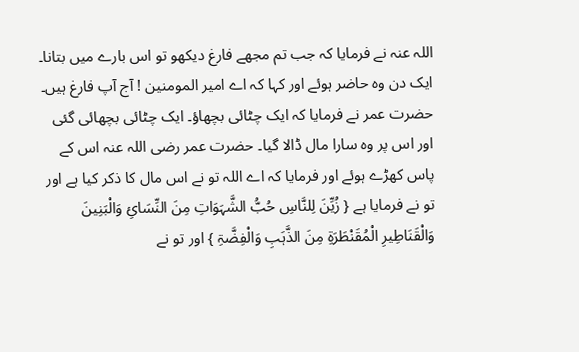اللہ عنہ نے فرمایا کہ جب تم مجھے فارغ دیکھو تو اس بارے میں بتانا۔ ایک دن وہ حاضر ہوئے اور کہا کہ اے امیر المومنین ! آج آپ فارغ ہیں۔ حضرت عمر نے فرمایا کہ ایک چٹائی بچھاؤ۔ ایک چٹائی بچھائی گئی اور اس پر وہ سارا مال ڈالا گیا۔ حضرت عمر رضی اللہ عنہ اس کے پاس کھڑے ہوئے اور فرمایا کہ اے اللہ تو نے اس مال کا ذکر کیا ہے اور تو نے فرمایا ہے { زُیِّنَ لِلنَّاسِ حُبُّ الشَّہَوَاتِ مِنَ النِّسَائِ وَالْبَنِینَ وَالْقَنَاطِیرِ الْمُقَنْطَرَۃِ مِنَ الذَّہَبِ وَالْفِضَّۃِ } اور تو نے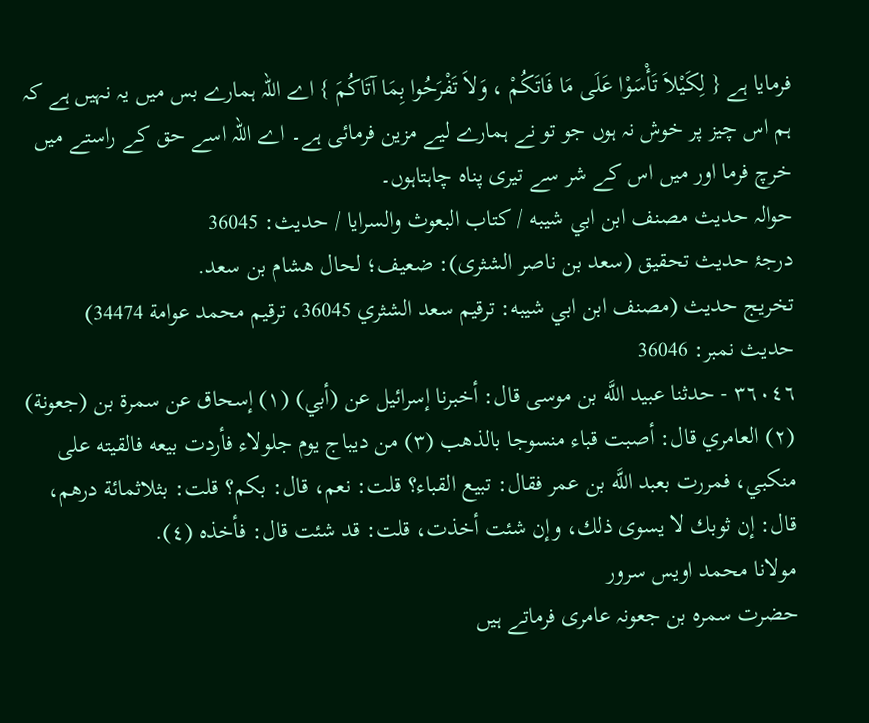فرمایا ہے { لِکَیْلاَ تَأْسَوْا عَلَی مَا فَاتَکُمْ ، وَلاَ تَفْرَحُوا بِمَا آتَاکُمَ } اے اللہ ہمارے بس میں یہ نہیں ہے کہ ہم اس چیز پر خوش نہ ہوں جو تو نے ہمارے لیے مزین فرمائی ہے۔ اے اللہ اسے حق کے راستے میں خرچ فرما اور میں اس کے شر سے تیری پناہ چاہتاہوں۔
حوالہ حدیث مصنف ابن ابي شيبه / كتاب البعوث والسرايا / حدیث: 36045
درجۂ حدیث تحقیق (سعد بن ناصر الشثری): ضعيف؛ لحال هشام بن سعد.
تخریج حدیث (مصنف ابن ابي شيبه: ترقيم سعد الشثري 36045، ترقيم محمد عوامة 34474)
حدیث نمبر: 36046
٣٦٠٤٦ - حدثنا عبيد اللَّه بن موسى قال: أخبرنا إسرائيل عن (أبي) (١) إسحاق عن سمرة بن (جعونة) (٢) العامري قال: أصبت قباء منسوجا بالذهب (٣) من ديباج يوم جلولاء فأردت بيعه فالقيته على منكبي، فمررت بعبد اللَّه بن عمر فقال: تبيع القباء؟ قلت: نعم، قال: بكم؟ قلت: بثلاثمائة درهم، قال: إن ثوبك لا يسوى ذلك، وإن شئت أخذت، قلت: قد شئت قال: فأخذه (٤).
مولانا محمد اویس سرور
حضرت سمرہ بن جعونہ عامری فرماتے ہیں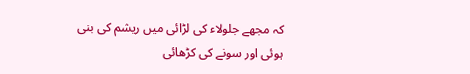کہ مجھے جلولاء کی لڑائی میں ریشم کی بنی ہوئی اور سونے کی کڑھائی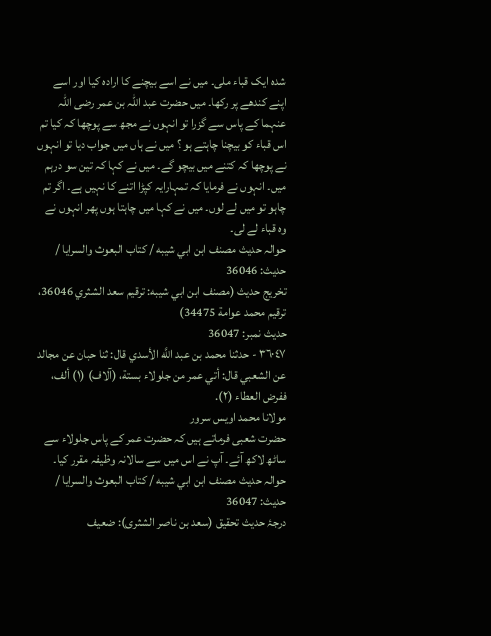شدہ ایک قباء ملی۔ میں نے اسے بیچنے کا ارادہ کیا اور اسے اپنے کندھے پر رکھا۔ میں حضرت عبد اللہ بن عمر رضی اللہ عنہما کے پاس سے گزرا تو انہوں نے مجھ سے پوچھا کہ کیا تم اس قباء کو بیچنا چاہتے ہو ؟ میں نے ہاں میں جواب دیا تو انہوں نے پوچھا کہ کتنے میں بیچو گے۔ میں نے کہا کہ تین سو درہم میں۔ انہوں نے فرمایا کہ تمہارایہ کپڑا اتنے کا نہیں ہے۔ اگر تم چاہو تو میں لے لوں۔ میں نے کہا میں چاہتا ہوں پھر انہوں نے وہ قباء لے لی۔
حوالہ حدیث مصنف ابن ابي شيبه / كتاب البعوث والسرايا / حدیث: 36046
تخریج حدیث (مصنف ابن ابي شيبه: ترقيم سعد الشثري 36046، ترقيم محمد عوامة 34475)
حدیث نمبر: 36047
٣٦٠٤٧ - حدثنا محمد بن عبد اللَّه الأسدي قال: ثنا حبان عن مجالد عن الشعبي قال: أتي عمر من جلولاء بستة، (آلاف) (١) ألف، ففرض العطاء (٢).
مولانا محمد اویس سرور
حضرت شعبی فرماتے ہیں کہ حضرت عمر کے پاس جلولاء سے ساٹھ لاکھ آئے۔ آپ نے اس میں سے سالانہ وظیفہ مقرر کیا۔
حوالہ حدیث مصنف ابن ابي شيبه / كتاب البعوث والسرايا / حدیث: 36047
درجۂ حدیث تحقیق (سعد بن ناصر الشثری): ضعيف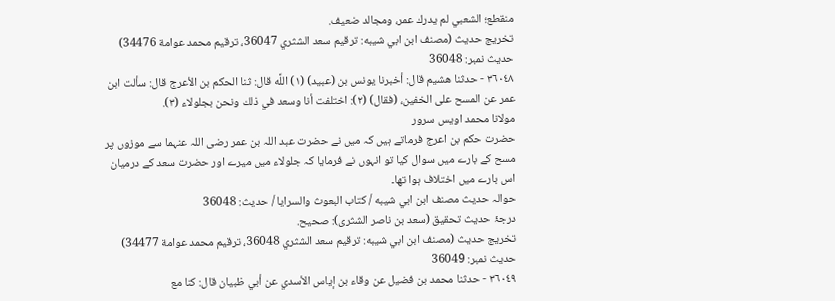منقطع؛ الشعبي لم يدرك عمر، ومجالد ضعيف.
تخریج حدیث (مصنف ابن ابي شيبه: ترقيم سعد الشثري 36047، ترقيم محمد عوامة 34476)
حدیث نمبر: 36048
٣٦٠٤٨ - حدثنا هشيم قال: أخبرنا يونس بن (عبيد) (١) اللَّه قال: ثنا الحكم بن الأعرج قال: سألت ابن عمر عن المسح على الخفين، (فقال) (٢): اختلفت أنا وسعد في ذلك ونحن بجلولاء (٣).
مولانا محمد اویس سرور
حضرت حکم بن اعرج فرماتے ہیں کہ میں نے حضرت عبد اللہ بن عمر رضی اللہ عنہما سے موزوں پر مسح کے بارے میں سوال کیا تو انہوں نے فرمایا کہ جلولاء میں میرے اور حضرت سعد کے درمیان اس بارے میں اختلاف ہوا تھا۔
حوالہ حدیث مصنف ابن ابي شيبه / كتاب البعوث والسرايا / حدیث: 36048
درجۂ حدیث تحقیق (سعد بن ناصر الشثری): صحيح.
تخریج حدیث (مصنف ابن ابي شيبه: ترقيم سعد الشثري 36048، ترقيم محمد عوامة 34477)
حدیث نمبر: 36049
٣٦٠٤٩ - حدثنا محمد بن فضيل عن وقاء بن إياس الأسدي عن أبي ظبيان قال: كنا مع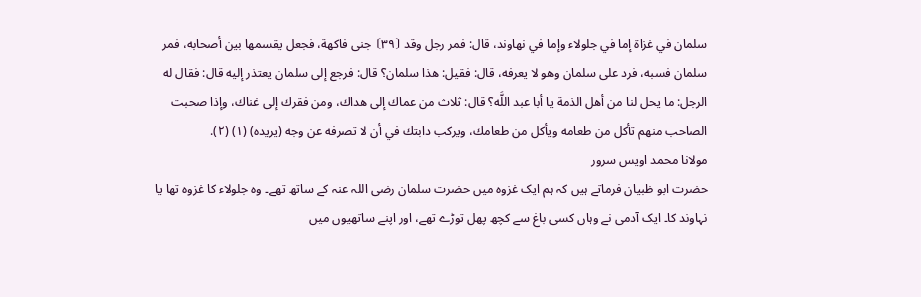سلمان في غزاة إما في جلولاء وإما في نهاوند، قال: فمر رجل وقد ⦗٣٩⦘ جنى فاكهة، فجعل يقسمها بين أصحابه، فمر سلمان فسبه، فرد على سلمان وهو لا يعرفه، قال: فقيل: هذا سلمان؟ قال: فرجع إلى سلمان يعتذر إليه قال: فقال له الرجل: ما يحل لنا من أهل الذمة يا أبا عبد اللَّه؟ قال: ثلاث من عماك إلى هداك، ومن فقرك إلى غناك، وإذا صحبت الصاحب منهم تأكل من طعامه ويأكل من طعامك، ويركب دابتك في أن لا تصرفه عن وجه (يريده) (١) (٢).
مولانا محمد اویس سرور
حضرت ابو ظبیان فرماتے ہیں کہ ہم ایک غزوہ میں حضرت سلمان رضی اللہ عنہ کے ساتھ تھے۔ وہ جلولاء کا غزوہ تھا یا نہاوند کا۔ ایک آدمی نے وہاں کسی باغ سے کچھ پھل توڑے تھے، اور اپنے ساتھیوں میں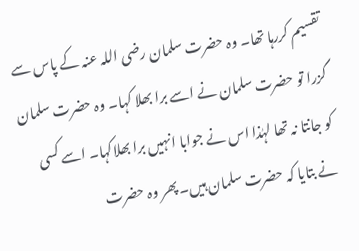تقسیم کررہا تھا۔ وہ حضرت سلمان رضی اللہ عنہ کے پاس سے گزرا تو حضرت سلمان نے اسے برا بھلا کہا۔ وہ حضرت سلمان کو جانتا نہ تھا لہٰذا اس نے جوابا انہیں برا بھلاکہا۔ اسے کسی نے بتایا کہ حضرت سلمان ہیں۔ پھر وہ حضرت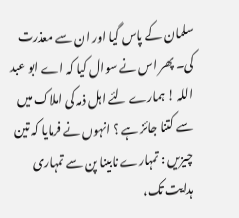سلمان کے پاس گیا اور ان سے معذرت کی۔ پھر اس نے سوال کیا کہ اے ابو عبد اللہ ! ہمارے لئے اہل ذمہ کی املاک میں سے کتنا جائز ہے ؟ انہوں نے فرمایا کہ تین چیزیں : تمہارے نابینا پن سے تمہاری ہدایت تک،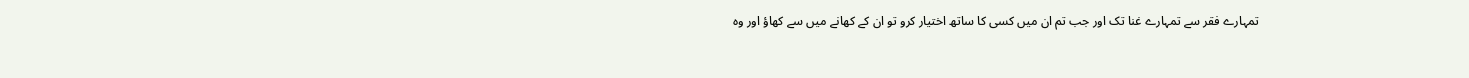تمہارے فقر سے تمہارے غنا تک اور جب تم ان میں کسی کا ساتھ اختیار کرو تو ان کے کھانے میں سے کھاؤ اور وہ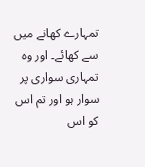تمہارے کھانے میں سے کھائے۔ اور وہ تمہاری سواری پر سوار ہو اور تم اس کو اس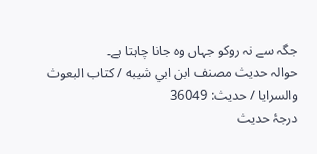جگہ سے نہ روکو جہاں وہ جانا چاہتا ہے۔
حوالہ حدیث مصنف ابن ابي شيبه / كتاب البعوث والسرايا / حدیث: 36049
درجۂ حدیث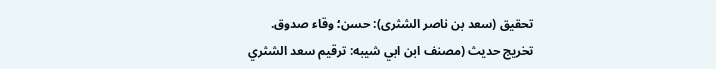تحقیق (سعد بن ناصر الشثری): حسن؛ وقاء صدوق.
تخریج حدیث (مصنف ابن ابي شيبه: ترقيم سعد الشثري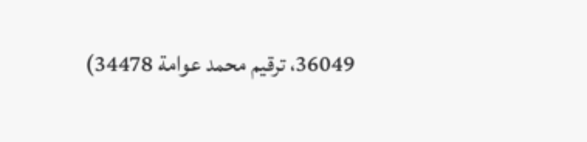36049، ترقيم محمد عوامة 34478)